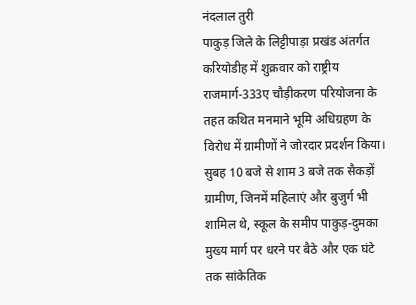नंदलाल तुरी
पाकुड़ जिले के लिट्टीपाड़ा प्रखंड अंतर्गत करियोडीह में शुक्रवार को राष्ट्रीय राजमार्ग-333ए चौड़ीकरण परियोजना के तहत कथित मनमाने भूमि अधिग्रहण के विरोध में ग्रामीणों ने जोरदार प्रदर्शन किया। सुबह 10 बजे से शाम 3 बजे तक सैकड़ों ग्रामीण, जिनमें महिलाएं और बुजुर्ग भी शामिल थे, स्कूल के समीप पाकुड़-दुमका मुख्य मार्ग पर धरने पर बैठे और एक घंटे तक सांकेतिक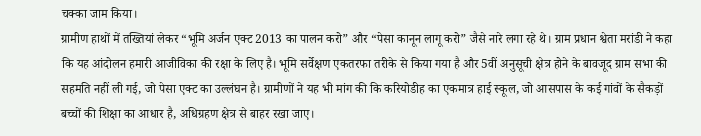चक्का जाम किया।
ग्रामीण हाथों में तख्तियां लेकर “भूमि अर्जन एक्ट 2013 का पालन करो” और “पेसा कानून लागू करो” जैसे नारे लगा रहे थे। ग्राम प्रधान श्वेता मरांडी ने कहा कि यह आंदोलन हमारी आजीविका की रक्षा के लिए है। भूमि सर्वेक्षण एकतरफा तरीके से किया गया है और 5वीं अनुसूची क्षेत्र होने के बावजूद ग्राम सभा की सहमति नहीं ली गई, जो पेसा एक्ट का उल्लंघन है। ग्रामीणों ने यह भी मांग की कि करियोडीह का एकमात्र हाई स्कूल, जो आसपास के कई गांवों के सैकड़ों बच्चों की शिक्षा का आधार है, अधिग्रहण क्षेत्र से बाहर रखा जाए।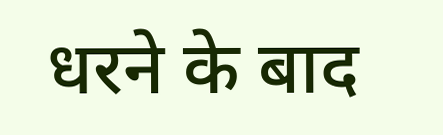धरने के बाद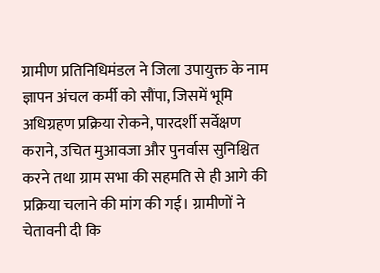ग्रामीण प्रतिनिधिमंडल ने जिला उपायुक्त के नाम ज्ञापन अंचल कर्मी को सौंपा, जिसमें भूमि अधिग्रहण प्रक्रिया रोकने, पारदर्शी सर्वेक्षण कराने, उचित मुआवजा और पुनर्वास सुनिश्चित करने तथा ग्राम सभा की सहमति से ही आगे की प्रक्रिया चलाने की मांग की गई। ग्रामीणों ने चेतावनी दी कि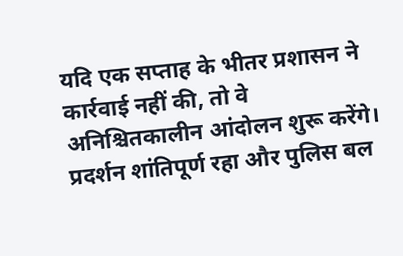यदि एक सप्ताह के भीतर प्रशासन ने कार्रवाई नहीं की, तो वे अनिश्चितकालीन आंदोलन शुरू करेंगे। प्रदर्शन शांतिपूर्ण रहा और पुलिस बल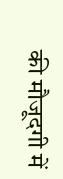की मौजूदगी में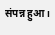संपन्न हुआ।